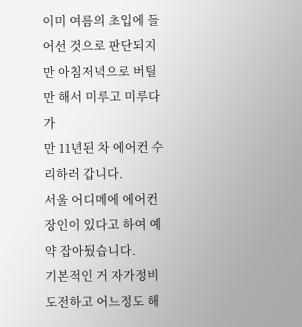이미 여름의 초입에 들어선 것으로 판단되지만 아침저녁으로 버틸만 해서 미루고 미루다가
만 11년된 차 에어컨 수리하러 갑니다.
서울 어디메에 에어컨 장인이 있다고 하여 예약 잡아뒀습니다.
기본적인 거 자가정비 도전하고 어느정도 해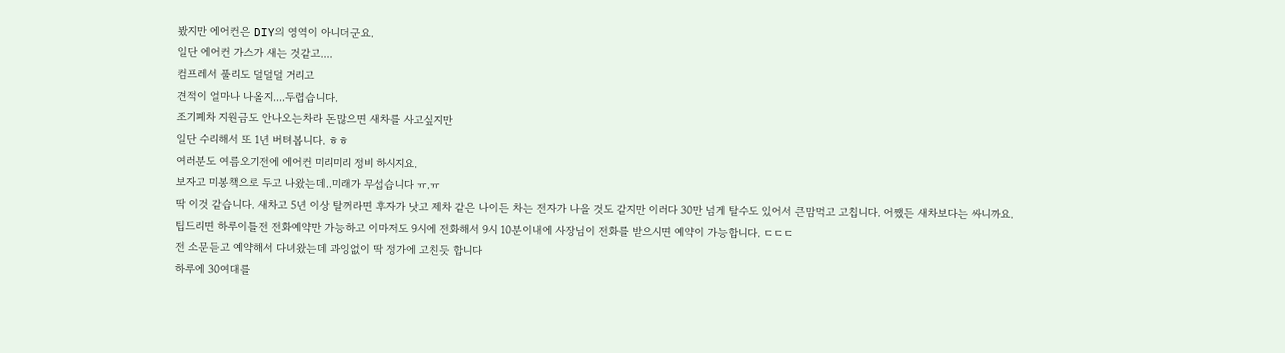봤지만 에어컨은 DIY의 영역이 아니더군요.
일단 에어컨 가스가 새는 것같고....
컴프레서 풀리도 덜덜덜 거리고
견적이 얼마나 나올지....두렵습니다.
조기폐차 지원금도 안나오는차라 돈많으면 새차를 사고싶지만
일단 수리해서 또 1년 버텨봅니다. ㅎㅎ
여러분도 여름오기전에 에어컨 미리미리 정비 하시지요.
보자고 미봉책으로 두고 나왔는데..미래가 무섭습니다 ㅠ.ㅠ
딱 이것 같습니다. 새차고 5년 이상 탈꺼라면 후자가 낫고 제차 같은 나이든 차는 전자가 나을 것도 같지만 이러다 30만 넘게 탈수도 있어서 큰맘먹고 고칩니다. 어쨌든 새차보다는 싸니까요.
팁드리면 하루이틀전 전화예약만 가능하고 이마저도 9시에 전화해서 9시 10분이내에 사장님이 전화를 받으시면 예약이 가능합니다. ㄷㄷㄷ
전 소문듣고 예약해서 다녀왔는데 과잉없이 딱 정가에 고친듯 합니다
하루에 30여대를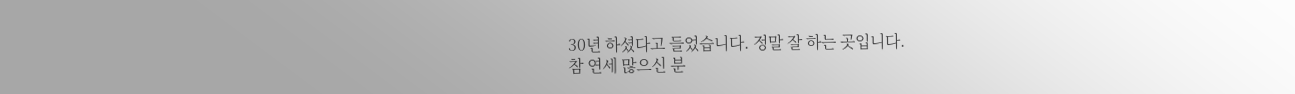30년 하셨다고 들었습니다. 정말 잘 하는 곳입니다.
참 연세 많으신 분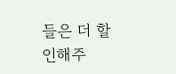들은 더 할인해주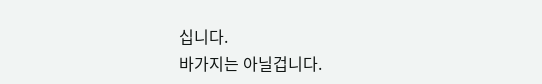십니다.
바가지는 아닐겁니다.